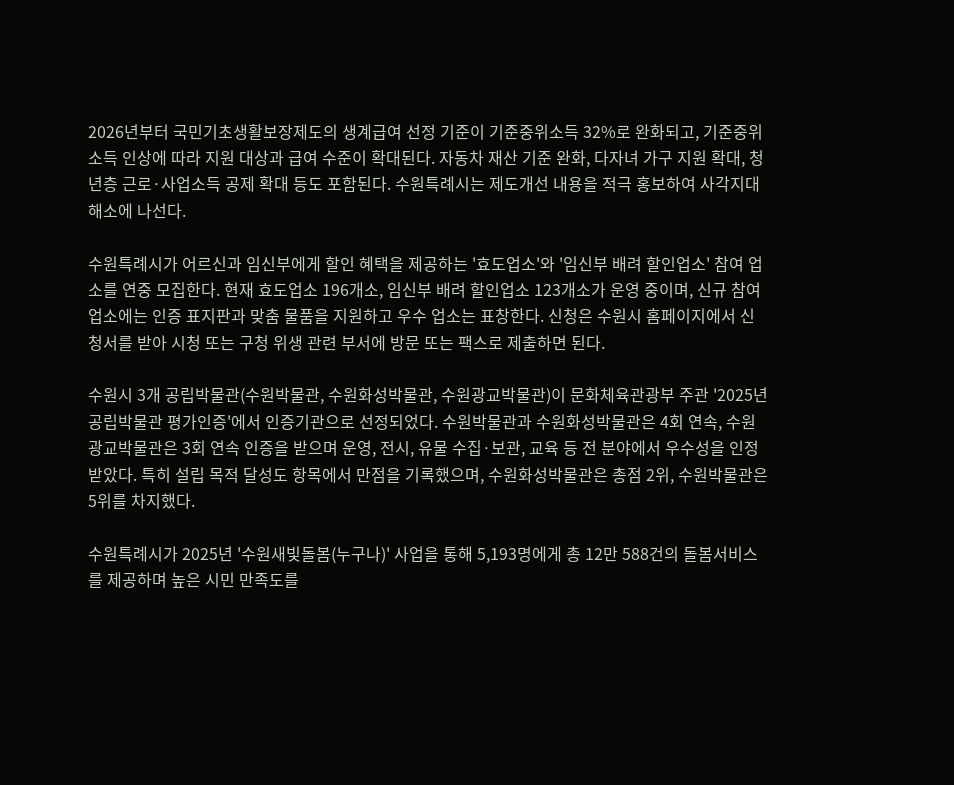2026년부터 국민기초생활보장제도의 생계급여 선정 기준이 기준중위소득 32%로 완화되고, 기준중위소득 인상에 따라 지원 대상과 급여 수준이 확대된다. 자동차 재산 기준 완화, 다자녀 가구 지원 확대, 청년층 근로·사업소득 공제 확대 등도 포함된다. 수원특례시는 제도개선 내용을 적극 홍보하여 사각지대 해소에 나선다.

수원특례시가 어르신과 임신부에게 할인 혜택을 제공하는 '효도업소'와 '임신부 배려 할인업소' 참여 업소를 연중 모집한다. 현재 효도업소 196개소, 임신부 배려 할인업소 123개소가 운영 중이며, 신규 참여 업소에는 인증 표지판과 맞춤 물품을 지원하고 우수 업소는 표창한다. 신청은 수원시 홈페이지에서 신청서를 받아 시청 또는 구청 위생 관련 부서에 방문 또는 팩스로 제출하면 된다.

수원시 3개 공립박물관(수원박물관, 수원화성박물관, 수원광교박물관)이 문화체육관광부 주관 '2025년 공립박물관 평가인증'에서 인증기관으로 선정되었다. 수원박물관과 수원화성박물관은 4회 연속, 수원광교박물관은 3회 연속 인증을 받으며 운영, 전시, 유물 수집·보관, 교육 등 전 분야에서 우수성을 인정받았다. 특히 설립 목적 달성도 항목에서 만점을 기록했으며, 수원화성박물관은 총점 2위, 수원박물관은 5위를 차지했다.

수원특례시가 2025년 '수원새빛돌봄(누구나)' 사업을 통해 5,193명에게 총 12만 588건의 돌봄서비스를 제공하며 높은 시민 만족도를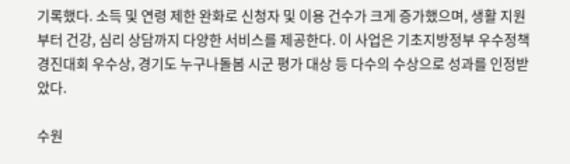기록했다. 소득 및 연령 제한 완화로 신청자 및 이용 건수가 크게 증가했으며, 생활 지원부터 건강, 심리 상담까지 다양한 서비스를 제공한다. 이 사업은 기초지방정부 우수정책 경진대회 우수상, 경기도 누구나돌봄 시군 평가 대상 등 다수의 수상으로 성과를 인정받았다.

수원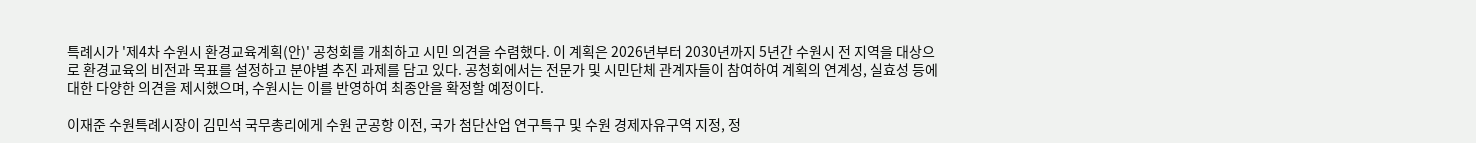특례시가 '제4차 수원시 환경교육계획(안)' 공청회를 개최하고 시민 의견을 수렴했다. 이 계획은 2026년부터 2030년까지 5년간 수원시 전 지역을 대상으로 환경교육의 비전과 목표를 설정하고 분야별 추진 과제를 담고 있다. 공청회에서는 전문가 및 시민단체 관계자들이 참여하여 계획의 연계성, 실효성 등에 대한 다양한 의견을 제시했으며, 수원시는 이를 반영하여 최종안을 확정할 예정이다.

이재준 수원특례시장이 김민석 국무총리에게 수원 군공항 이전, 국가 첨단산업 연구특구 및 수원 경제자유구역 지정, 정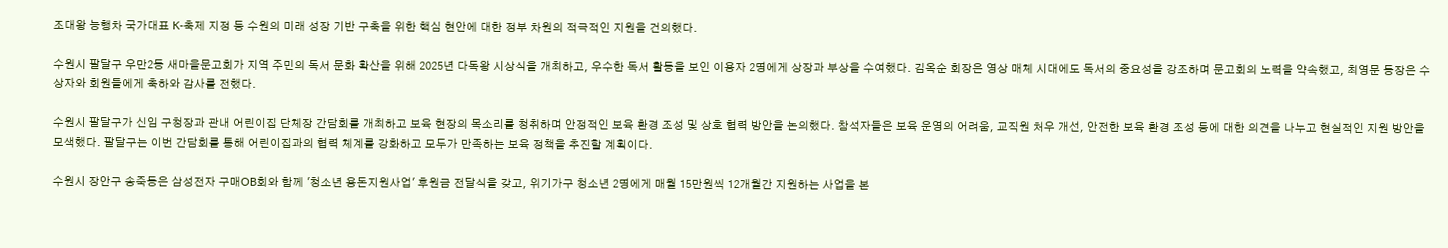조대왕 능행차 국가대표 K-축제 지정 등 수원의 미래 성장 기반 구축을 위한 핵심 현안에 대한 정부 차원의 적극적인 지원을 건의했다.

수원시 팔달구 우만2동 새마을문고회가 지역 주민의 독서 문화 확산을 위해 2025년 다독왕 시상식을 개최하고, 우수한 독서 활동을 보인 이용자 2명에게 상장과 부상을 수여했다. 김옥순 회장은 영상 매체 시대에도 독서의 중요성을 강조하며 문고회의 노력을 약속했고, 최영문 동장은 수상자와 회원들에게 축하와 감사를 전했다.

수원시 팔달구가 신임 구청장과 관내 어린이집 단체장 간담회를 개최하고 보육 현장의 목소리를 청취하며 안정적인 보육 환경 조성 및 상호 협력 방안을 논의했다. 참석자들은 보육 운영의 어려움, 교직원 처우 개선, 안전한 보육 환경 조성 등에 대한 의견을 나누고 현실적인 지원 방안을 모색했다. 팔달구는 이번 간담회를 통해 어린이집과의 협력 체계를 강화하고 모두가 만족하는 보육 정책을 추진할 계획이다.

수원시 장안구 송죽동은 삼성전자 구매OB회와 함께 '청소년 용돈지원사업' 후원금 전달식을 갖고, 위기가구 청소년 2명에게 매월 15만원씩 12개월간 지원하는 사업을 본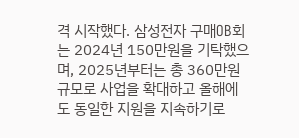격 시작했다. 삼성전자 구매OB회는 2024년 150만원을 기탁했으며, 2025년부터는 총 360만원 규모로 사업을 확대하고 올해에도 동일한 지원을 지속하기로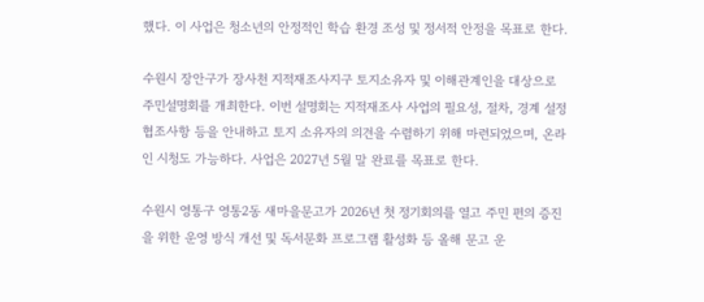했다. 이 사업은 청소년의 안정적인 학습 환경 조성 및 정서적 안정을 목표로 한다.

수원시 장안구가 장사천 지적재조사지구 토지소유자 및 이해관계인을 대상으로 주민설명회를 개최한다. 이번 설명회는 지적재조사 사업의 필요성, 절차, 경계 설정 협조사항 등을 안내하고 토지 소유자의 의견을 수렴하기 위해 마련되었으며, 온라인 시청도 가능하다. 사업은 2027년 5월 말 완료를 목표로 한다.

수원시 영통구 영통2동 새마을문고가 2026년 첫 정기회의를 열고 주민 편의 증진을 위한 운영 방식 개선 및 독서문화 프로그램 활성화 등 올해 문고 운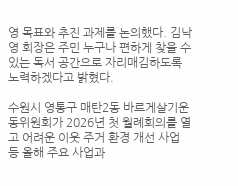영 목표와 추진 과제를 논의했다. 김낙영 회장은 주민 누구나 편하게 찾을 수 있는 독서 공간으로 자리매김하도록 노력하겠다고 밝혔다.

수원시 영통구 매탄2동 바르게살기운동위원회가 2026년 첫 월례회의를 열고 어려운 이웃 주거 환경 개선 사업 등 올해 주요 사업과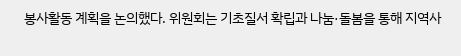봉사활동 계획을 논의했다. 위원회는 기초질서 확립과 나눔·돌봄을 통해 지역사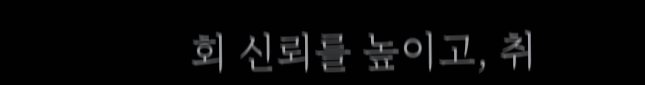회 신뢰를 높이고, 취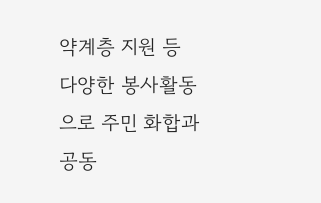약계층 지원 등 다양한 봉사활동으로 주민 화합과 공동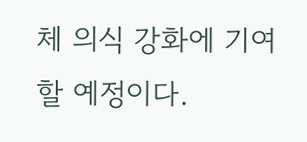체 의식 강화에 기여할 예정이다.